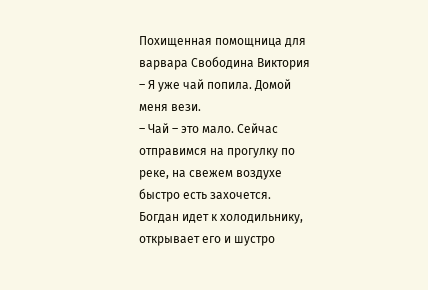Похищенная помощница для варвара Свободина Виктория
– Я уже чай попила. Домой меня вези.
– Чай – это мало. Сейчас отправимся на прогулку по реке, на свежем воздухе быстро есть захочется.
Богдан идет к холодильнику, открывает его и шустро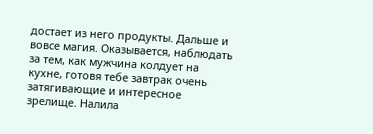достает из него продукты. Дальше и вовсе магия. Оказывается, наблюдать за тем, как мужчина колдует на кухне, готовя тебе завтрак очень затягивающие и интересное зрелище. Налила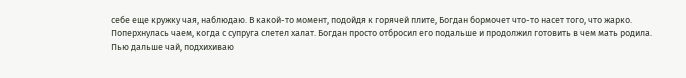себе еще кружку чая, наблюдаю. В какой-то момент, подойдя к горячей плите, Богдан бормочет что-то насет того, что жарко.
Поперхнулась чаем, когда с супруга слетел халат. Богдан просто отбросил его подальше и продолжил готовить в чем мать родила.
Пью дальше чай, подхихиваю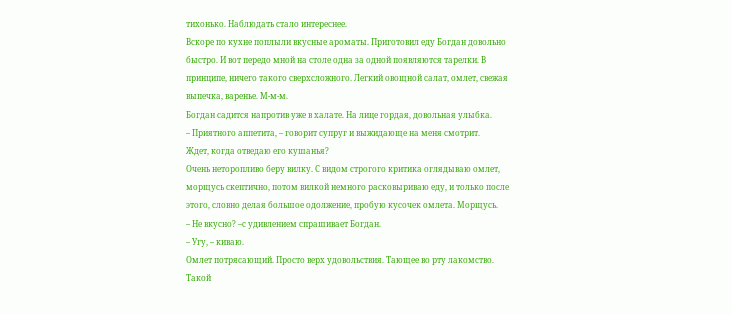тихонько. Наблюдать стало интереснее.
Вскоре по кухне поплыли вкусные ароматы. Приготовил еду Богдан довольно быстро. И вот передо мной на столе одна за одной появляются тарелки. В принципе, ничего такого сверхсложного. Легкий овощной салат, омлет, свежая выпечка, варенье. М-м-м.
Богдан садится напротив уже в халате. На лице гордая, довольная улыбка.
– Приятного аппетита, – говорит супруг и выжидающе на меня смотрит.
Ждет, когда отведаю его кушанья?
Очень неторопливо беру вилку. С видом строгого критика оглядываю омлет, морщусь скептично, потом вилкой немного расковыриваю еду, и только после этого, словно делая большое одолжение, пробую кусочек омлета. Морщусь.
– Не вкусно? –с удивлением спрашивает Богдан.
– Угу, – киваю.
Омлет потрясающий. Просто верх удовольствия. Тающее во рту лакомство. Такой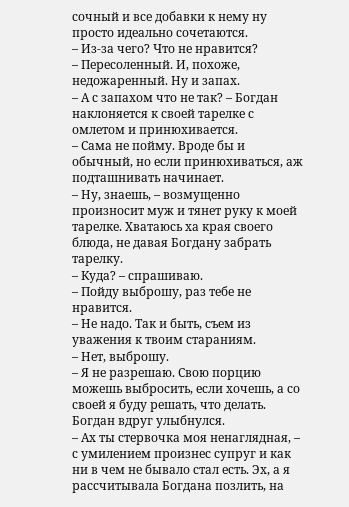сочный и все добавки к нему ну просто идеально сочетаются.
– Из-за чего? Что не нравится?
– Пересоленный. И, похоже, недожаренный. Ну и запах.
– А с запахом что не так? – Богдан наклоняется к своей тарелке с омлетом и принюхивается.
– Сама не пойму. Вроде бы и обычный, но если принюхиваться, аж подташнивать начинает.
– Ну, знаешь, – возмущенно произносит муж и тянет руку к моей тарелке. Хватаюсь ха края своего блюда, не давая Богдану забрать тарелку.
– Куда? – спрашиваю.
– Пойду выброшу, раз тебе не нравится.
– Не надо. Так и быть, съем из уважения к твоим стараниям.
– Нет, выброшу.
– Я не разрешаю. Свою порцию можешь выбросить, если хочешь, а со своей я буду решать, что делать.
Богдан вдруг улыбнулся.
– Ах ты стервочка моя ненаглядная, – с умилением произнес супруг и как ни в чем не бывало стал есть. Эх, а я рассчитывала Богдана позлить, на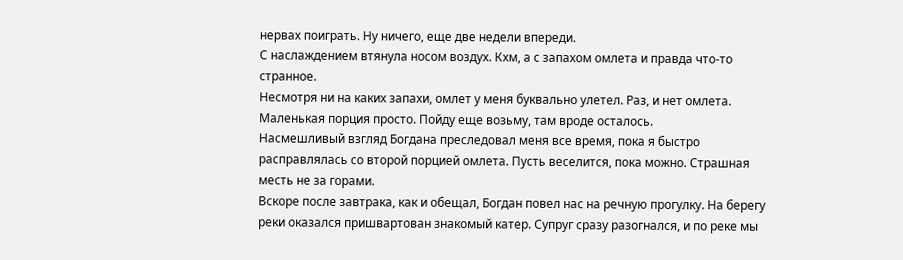нервах поиграть. Ну ничего, еще две недели впереди.
С наслаждением втянула носом воздух. Кхм, а с запахом омлета и правда что-то странное.
Несмотря ни на каких запахи, омлет у меня буквально улетел. Раз, и нет омлета. Маленькая порция просто. Пойду еще возьму, там вроде осталось.
Насмешливый взгляд Богдана преследовал меня все время, пока я быстро расправлялась со второй порцией омлета. Пусть веселится, пока можно. Страшная месть не за горами.
Вскоре после завтрака, как и обещал, Богдан повел нас на речную прогулку. На берегу реки оказался пришвартован знакомый катер. Супруг сразу разогнался, и по реке мы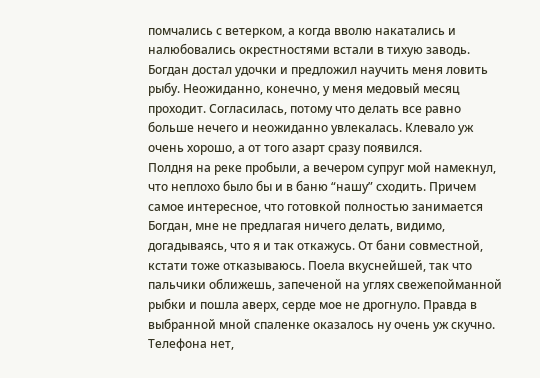помчались с ветерком, а когда вволю накатались и налюбовались окрестностями встали в тихую заводь. Богдан достал удочки и предложил научить меня ловить рыбу. Неожиданно, конечно, у меня медовый месяц проходит. Согласилась, потому что делать все равно больше нечего и неожиданно увлекалась. Клевало уж очень хорошо, а от того азарт сразу появился.
Полдня на реке пробыли, а вечером супруг мой намекнул, что неплохо было бы и в баню “нашу” сходить. Причем самое интересное, что готовкой полностью занимается Богдан, мне не предлагая ничего делать, видимо, догадываясь, что я и так откажусь. От бани совместной, кстати тоже отказываюсь. Поела вкуснейшей, так что пальчики оближешь, запеченой на углях свежепойманной рыбки и пошла аверх, серде мое не дрогнуло. Правда в выбранной мной спаленке оказалось ну очень уж скучно. Телефона нет,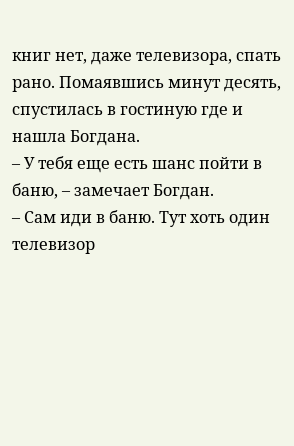книг нет, даже телевизора, спать рано. Помаявшись минут десять, спустилась в гостиную где и нашла Богдана.
– У тебя еще есть шанс пойти в баню, – замечает Богдан.
– Сам иди в баню. Тут хоть один телевизор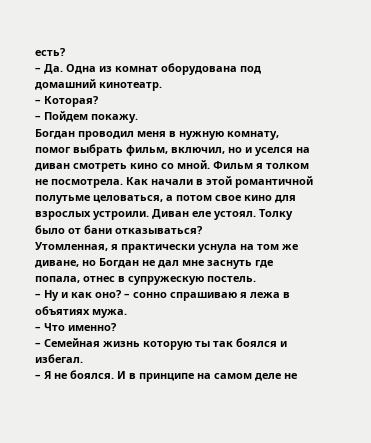есть?
– Да. Одна из комнат оборудована под домашний кинотеатр.
– Которая?
– Пойдем покажу.
Богдан проводил меня в нужную комнату, помог выбрать фильм, включил, но и уселся на диван смотреть кино со мной. Фильм я толком не посмотрела. Как начали в этой романтичной полутьме целоваться, а потом свое кино для взрослых устроили. Диван еле устоял. Толку было от бани отказываться?
Утомленная, я практически уснула на том же диване, но Богдан не дал мне заснуть где попала, отнес в супружескую постель.
– Ну и как оно? – сонно спрашиваю я лежа в объятиях мужа.
– Что именно?
– Семейная жизнь которую ты так боялся и избегал.
– Я не боялся. И в принципе на самом деле не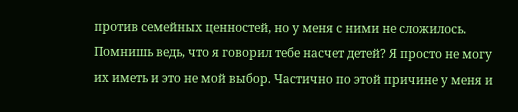против семейных ценностей, но у меня с ними не сложилось. Помнишь ведь, что я говорил тебе насчет детей? Я просто не могу их иметь и это не мой выбор. Частично по этой причине у меня и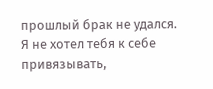прошлый брак не удался. Я не хотел тебя к себе привязывать,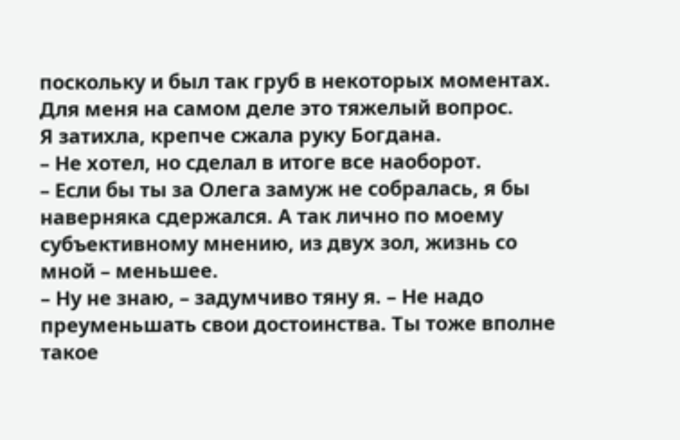поскольку и был так груб в некоторых моментах. Для меня на самом деле это тяжелый вопрос.
Я затихла, крепче сжала руку Богдана.
– Не хотел, но сделал в итоге все наоборот.
– Если бы ты за Олега замуж не собралась, я бы наверняка сдержался. А так лично по моему субъективному мнению, из двух зол, жизнь со мной – меньшее.
– Ну не знаю, – задумчиво тяну я. – Не надо преуменьшать свои достоинства. Ты тоже вполне такое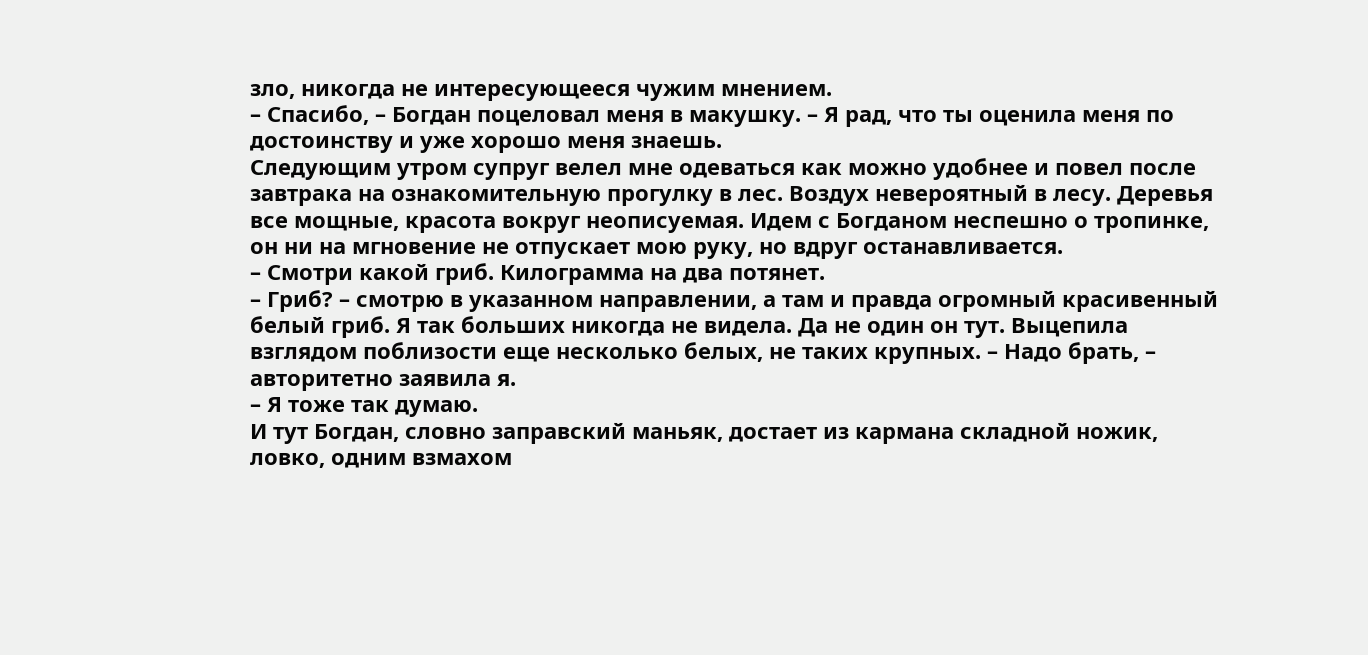зло, никогда не интересующееся чужим мнением.
– Спасибо, – Богдан поцеловал меня в макушку. – Я рад, что ты оценила меня по достоинству и уже хорошо меня знаешь.
Следующим утром супруг велел мне одеваться как можно удобнее и повел после завтрака на ознакомительную прогулку в лес. Воздух невероятный в лесу. Деревья все мощные, красота вокруг неописуемая. Идем с Богданом неспешно о тропинке, он ни на мгновение не отпускает мою руку, но вдруг останавливается.
– Смотри какой гриб. Килограмма на два потянет.
– Гриб? – смотрю в указанном направлении, а там и правда огромный красивенный белый гриб. Я так больших никогда не видела. Да не один он тут. Выцепила взглядом поблизости еще несколько белых, не таких крупных. – Надо брать, – авторитетно заявила я.
– Я тоже так думаю.
И тут Богдан, словно заправский маньяк, достает из кармана складной ножик, ловко, одним взмахом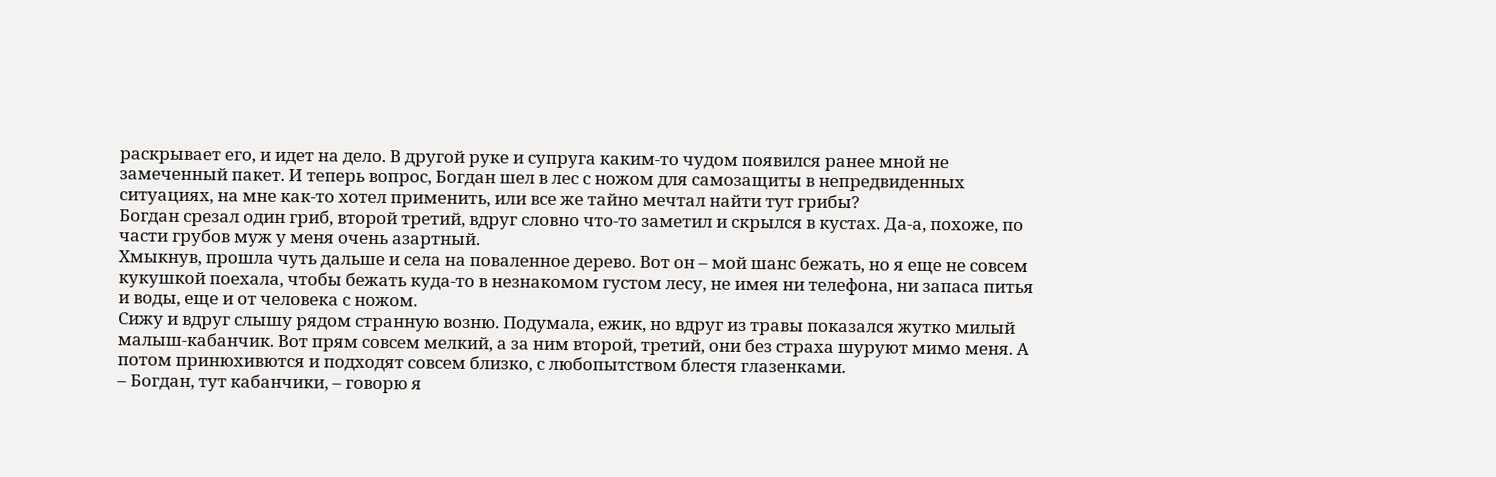раскрывает его, и идет на дело. В другой руке и супруга каким-то чудом появился ранее мной не замеченный пакет. И теперь вопрос, Богдан шел в лес с ножом для самозащиты в непредвиденных ситуациях, на мне как-то хотел применить, или все же тайно мечтал найти тут грибы?
Богдан срезал один гриб, второй третий, вдруг словно что-то заметил и скрылся в кустах. Да-а, похоже, по части грубов муж у меня очень азартный.
Хмыкнув, прошла чуть дальше и села на поваленное дерево. Вот он – мой шанс бежать, но я еще не совсем кукушкой поехала, чтобы бежать куда-то в незнакомом густом лесу, не имея ни телефона, ни запаса питья и воды, еще и от человека с ножом.
Сижу и вдруг слышу рядом странную возню. Подумала, ежик, но вдруг из травы показался жутко милый малыш-кабанчик. Вот прям совсем мелкий, а за ним второй, третий, они без страха шуруют мимо меня. А потом принюхивются и подходят совсем близко, с любопытством блестя глазенками.
– Богдан, тут кабанчики, – говорю я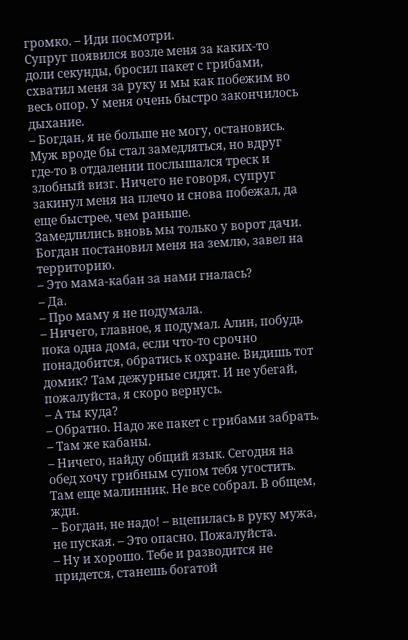громко. – Иди посмотри.
Супруг появился возле меня за каких-то доли секунды, бросил пакет с грибами, схватил меня за руку и мы как побежим во весь опор. У меня очень быстро закончилось дыхание.
– Богдан, я не больше не могу, остановись.
Муж вроде бы стал замедляться, но вдруг где-то в отдалении послышался треск и злобный визг. Ничего не говоря, супруг закинул меня на плечо и снова побежал, да еще быстрее, чем раньше.
Замедлились вновь мы только у ворот дачи. Богдан постановил меня на землю, завел на территорию.
– Это мама-кабан за нами гналась?
– Да.
– Про маму я не подумала.
– Ничего, главное, я подумал. Алин, побудь пока одна дома, если что-то срочно понадобится, обратись к охране. Видишь тот домик? Там дежурные сидят. И не убегай, пожалуйста, я скоро вернусь.
– А ты куда?
– Обратно. Надо же пакет с грибами забрать.
– Там же кабаны.
– Ничего, найду общий язык. Сегодня на обед хочу грибным супом тебя угостить. Там еще малинник. Не все собрал. В общем, жди.
– Богдан, не надо! – вцепилась в руку мужа, не пуская. – Это опасно. Пожалуйста.
– Ну и хорошо. Тебе и разводится не придется, станешь богатой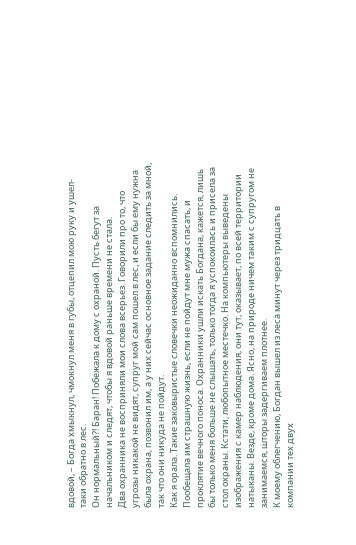вдовой, – Богда хмыкнул, чмокнул меня в губы, отцепил мою руку и ушел-таки обратно в лес.
Он нормальный?! Баран! Побежала к дому с охраной. Пусть бегут за начальником и следят, чтобы я вдовой раньше времени не стала.
Два охранника не восприняли мои слова всерьез. Говорили про то, что угрозы никакой не видят, супруг мой сам пошел в лес, и если бы ему нужна была охрана, позвонил им, а у них сейчас основное задание следить за мной, так что они никуда не пойдут.
Как я орала. Такие заковыристые словечки неожиданно вспомнились. Пообещала им страшную жизнь, если не пойдут мне мужа спасать, и проклятие вечного поноса. Охранники ушли искать Богдана, кажется, лишь бы только меня больше не слышать, только тогда я успокоилась и присела за стол охраны. Кстати, любопытное местечко. На компьютеры выведены изображения с камер наблюдения, они тут, оказывает, по всей территории натыканы. Везде, кроме дома. Ясно, на природе ничем таким с супругом не занимаемся, шторы задергиваем плотнее.
К моему облегчению, Богдан вышел из леса минут через тридцать в компании тех двух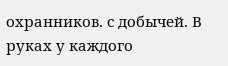охранников. с добычей. В руках у каждого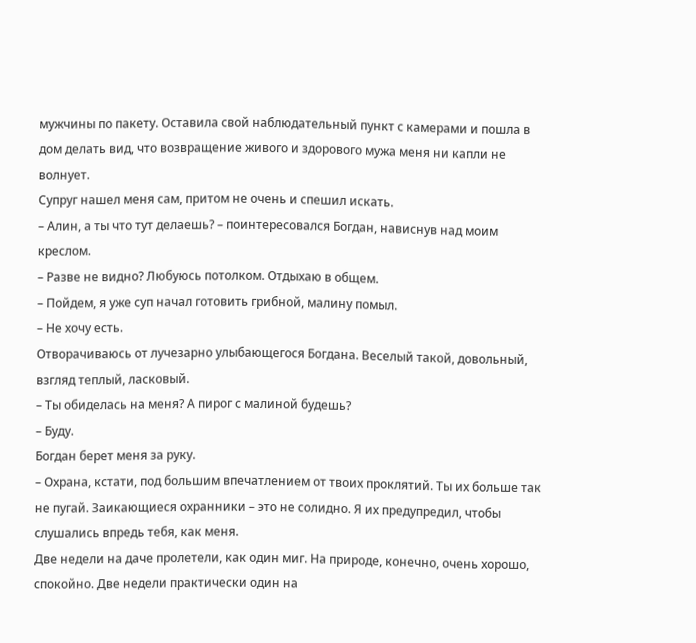мужчины по пакету. Оставила свой наблюдательный пункт с камерами и пошла в дом делать вид, что возвращение живого и здорового мужа меня ни капли не волнует.
Супруг нашел меня сам, притом не очень и спешил искать.
– Алин, а ты что тут делаешь? – поинтересовался Богдан, нависнув над моим креслом.
– Разве не видно? Любуюсь потолком. Отдыхаю в общем.
– Пойдем, я уже суп начал готовить грибной, малину помыл.
– Не хочу есть.
Отворачиваюсь от лучезарно улыбающегося Богдана. Веселый такой, довольный, взгляд теплый, ласковый.
– Ты обиделась на меня? А пирог с малиной будешь?
– Буду.
Богдан берет меня за руку.
– Охрана, кстати, под большим впечатлением от твоих проклятий. Ты их больше так не пугай. Заикающиеся охранники – это не солидно. Я их предупредил, чтобы слушались впредь тебя, как меня.
Две недели на даче пролетели, как один миг. На природе, конечно, очень хорошо, спокойно. Две недели практически один на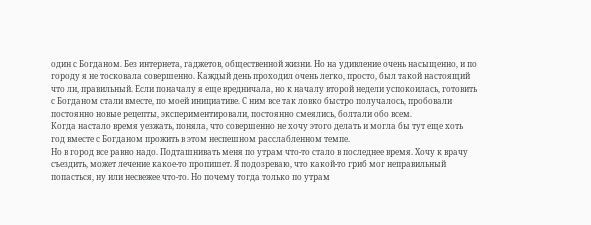один с Богданом. Без интернета, гаджетов, общественной жизни. Но на удивление очень насыщенно, и по городу я не тосковала совершенно. Каждый день проходил очень легко, просто, был такой настоящий что ли, правильный. Если поначалу я еще вредничала, но к началу второй недели успокоилась, готовить с Богданом стали вместе, по моей инициативе. С ним все так ловко быстро получалось, пробовали постоянно новые рецепты, экспериментировали, постоянно смеялись, болтали обо всем.
Когда настало время уезжать, поняла, что совершенно не хочу этого делать и могла бы тут еще хоть год вместе с Богданом прожить в этом неспешном расслабленном темпе.
Но в город все равно надо. Подташнивать меня по утрам что-то стало в последнее время. Хочу к врачу съездить, может лечение какое-то пропишет. Я подозреваю, что какой-то гриб мог неправильный попасться, ну или несвежее что-то. Но почему тогда только по утрам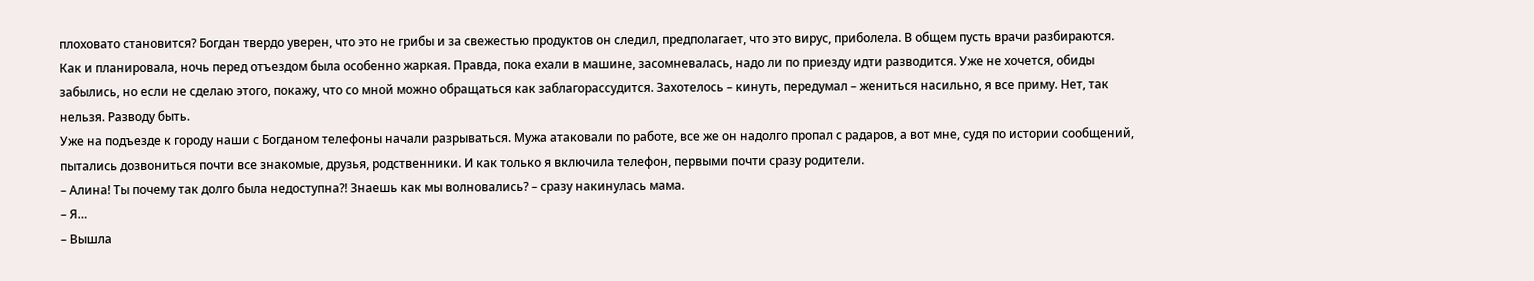плоховато становится? Богдан твердо уверен, что это не грибы и за свежестью продуктов он следил, предполагает, что это вирус, приболела. В общем пусть врачи разбираются.
Как и планировала, ночь перед отъездом была особенно жаркая. Правда, пока ехали в машине, засомневалась, надо ли по приезду идти разводится. Уже не хочется, обиды забылись, но если не сделаю этого, покажу, что со мной можно обращаться как заблагорассудится. Захотелось – кинуть, передумал – жениться насильно, я все приму. Нет, так нельзя. Разводу быть.
Уже на подъезде к городу наши с Богданом телефоны начали разрываться. Мужа атаковали по работе, все же он надолго пропал с радаров, а вот мне, судя по истории сообщений, пытались дозвониться почти все знакомые, друзья, родственники. И как только я включила телефон, первыми почти сразу родители.
– Алина! Ты почему так долго была недоступна?! Знаешь как мы волновались? – сразу накинулась мама.
– Я…
– Вышла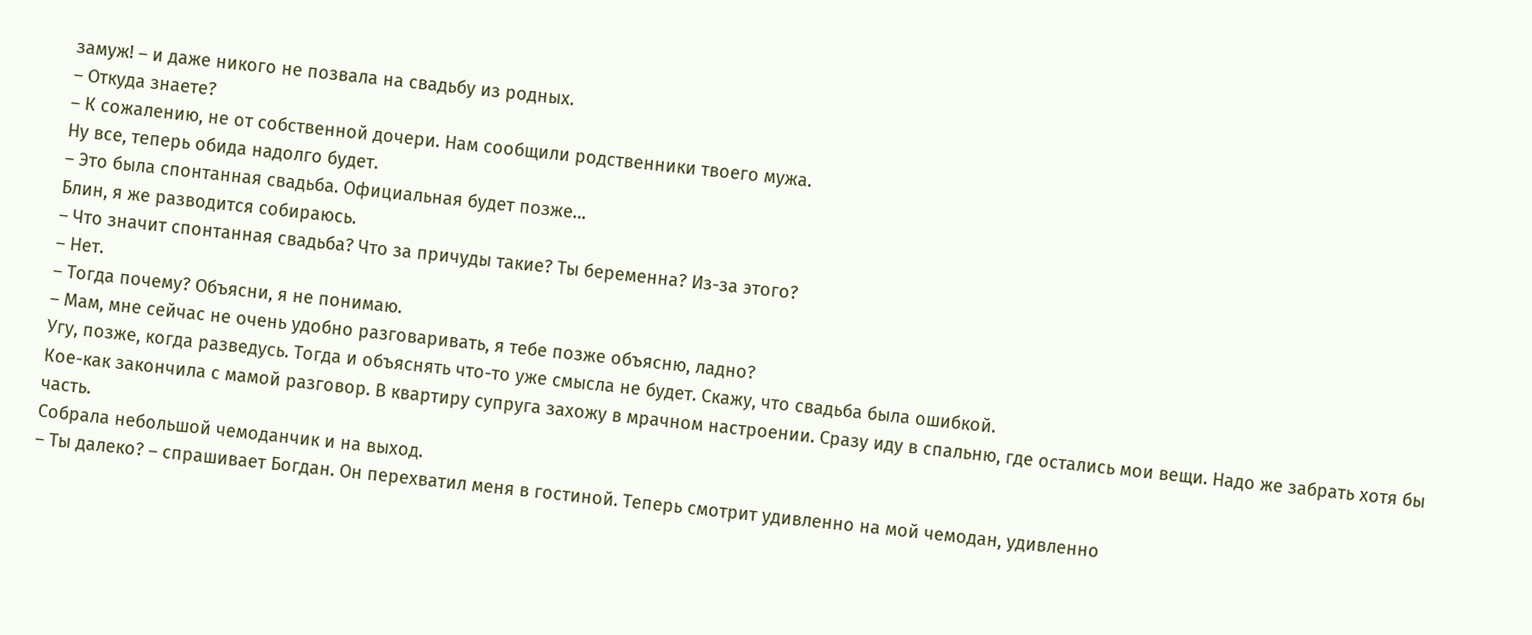замуж! – и даже никого не позвала на свадьбу из родных.
– Откуда знаете?
– К сожалению, не от собственной дочери. Нам сообщили родственники твоего мужа.
Ну все, теперь обида надолго будет.
– Это была спонтанная свадьба. Официальная будет позже…
Блин, я же разводится собираюсь.
– Что значит спонтанная свадьба? Что за причуды такие? Ты беременна? Из-за этого?
– Нет.
– Тогда почему? Объясни, я не понимаю.
– Мам, мне сейчас не очень удобно разговаривать, я тебе позже объясню, ладно?
Угу, позже, когда разведусь. Тогда и объяснять что-то уже смысла не будет. Скажу, что свадьба была ошибкой.
Кое-как закончила с мамой разговор. В квартиру супруга захожу в мрачном настроении. Сразу иду в спальню, где остались мои вещи. Надо же забрать хотя бы часть.
Собрала небольшой чемоданчик и на выход.
– Ты далеко? – спрашивает Богдан. Он перехватил меня в гостиной. Теперь смотрит удивленно на мой чемодан, удивленно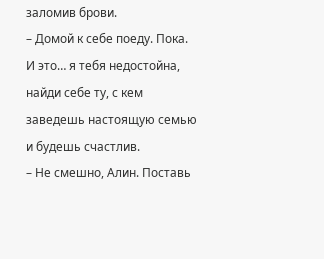заломив брови.
– Домой к себе поеду. Пока. И это… я тебя недостойна, найди себе ту, с кем заведешь настоящую семью и будешь счастлив.
– Не смешно, Алин. Поставь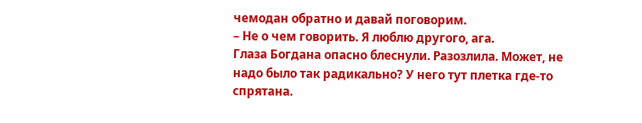чемодан обратно и давай поговорим.
– Не о чем говорить. Я люблю другого, ага.
Глаза Богдана опасно блеснули. Разозлила. Может, не надо было так радикально? У него тут плетка где-то спрятана.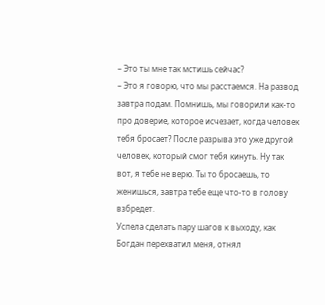– Это ты мне так мстишь сейчас?
– Это я говорю, что мы расстаемся. На развод завтра подам. Помнишь, мы говорили как-то про доверие, которое исчезает, когда человек тебя бросает? После разрыва это уже другой человек, который смог тебя кинуть. Ну так вот, я тебе не верю. Ты то бросаешь, то женишься, завтра тебе еще что-то в голову взбредет.
Успела сделать пару шагов к выходу, как Богдан перехватил меня, отнял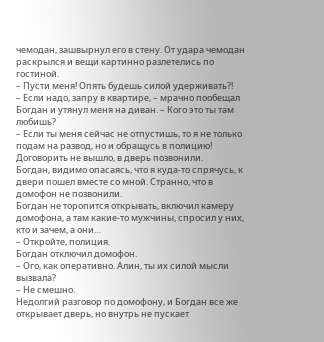чемодан, зашвырнул его в стену. От удара чемодан раскрылся и вещи картинно разлетелись по гостиной.
– Пусти меня! Опять будешь силой удерживать?!
– Если надо, запру в квартире, – мрачно пообещал Богдан и утянул меня на диван. – Кого это ты там любишь?
– Если ты меня сейчас не отпустишь, то я не только подам на развод, но и обращусь в полицию!
Договорить не вышло, в дверь позвонили.
Богдан, видимо опасаясь, что я куда-то спрячусь, к двери пошел вместе со мной. Странно, что в домофон не позвонили.
Богдан не торопится открывать, включил камеру домофона, а там какие-то мужчины, спросил у них, кто и зачем, а они…
– Откройте, полиция.
Богдан отключил домофон.
– Ого, как оперативно. Алин, ты их силой мысли вызвала?
– Не смешно.
Недолгий разговор по домофону, и Богдан все же открывает дверь, но внутрь не пускает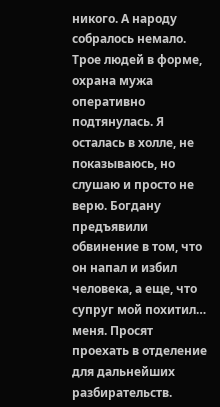никого. А народу собралось немало. Трое людей в форме, охрана мужа оперативно подтянулась. Я осталась в холле, не показываюсь, но слушаю и просто не верю. Богдану предъявили обвинение в том, что он напал и избил человека, а еще, что супруг мой похитил… меня. Просят проехать в отделение для дальнейших разбирательств.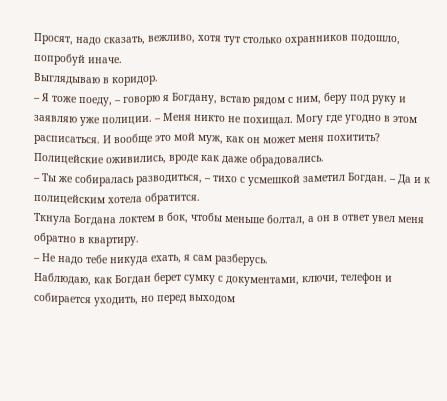Просят, надо сказать, вежливо, хотя тут столько охранников подошло, попробуй иначе.
Выглядываю в коридор.
– Я тоже поеду, – говорю я Богдану, встаю рядом с ним, беру под руку и заявляю уже полиции. – Меня никто не похищал. Могу где угодно в этом расписаться. И вообще это мой муж, как он может меня похитить?
Полицейские оживились, вроде как даже обрадовались.
– Ты же собиралась разводиться, – тихо с усмешкой заметил Богдан. – Да и к полицейским хотела обратится.
Ткнула Богдана локтем в бок, чтобы меньше болтал, а он в ответ увел меня обратно в квартиру.
– Не надо тебе никуда ехать, я сам разберусь.
Наблюдаю, как Богдан берет сумку с документами, ключи, телефон и собирается уходить, но перед выходом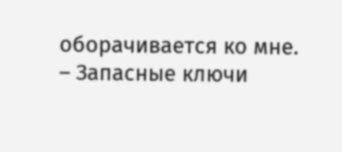оборачивается ко мне.
– Запасные ключи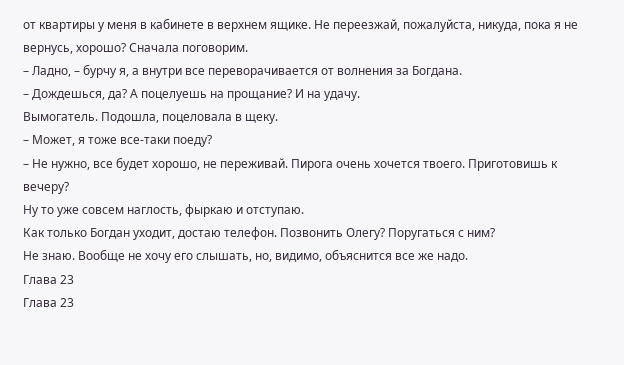от квартиры у меня в кабинете в верхнем ящике. Не переезжай, пожалуйста, никуда, пока я не вернусь, хорошо? Сначала поговорим.
– Ладно, – бурчу я, а внутри все переворачивается от волнения за Богдана.
– Дождешься, да? А поцелуешь на прощание? И на удачу.
Вымогатель. Подошла, поцеловала в щеку.
– Может, я тоже все-таки поеду?
– Не нужно, все будет хорошо, не переживай. Пирога очень хочется твоего. Приготовишь к вечеру?
Ну то уже совсем наглость, фыркаю и отступаю.
Как только Богдан уходит, достаю телефон. Позвонить Олегу? Поругаться с ним?
Не знаю. Вообще не хочу его слышать, но, видимо, объяснится все же надо.
Глава 23
Глава 23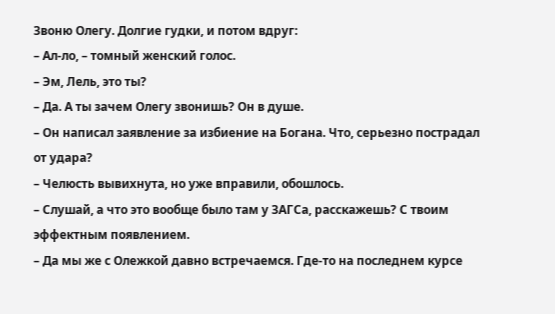Звоню Олегу. Долгие гудки, и потом вдруг:
– Ал-ло, – томный женский голос.
– Эм, Лель, это ты?
– Да. А ты зачем Олегу звонишь? Он в душе.
– Он написал заявление за избиение на Богана. Что, серьезно пострадал от удара?
– Челюсть вывихнута, но уже вправили, обошлось.
– Слушай, а что это вообще было там у ЗАГСа, расскажешь? С твоим эффектным появлением.
– Да мы же с Олежкой давно встречаемся. Где-то на последнем курсе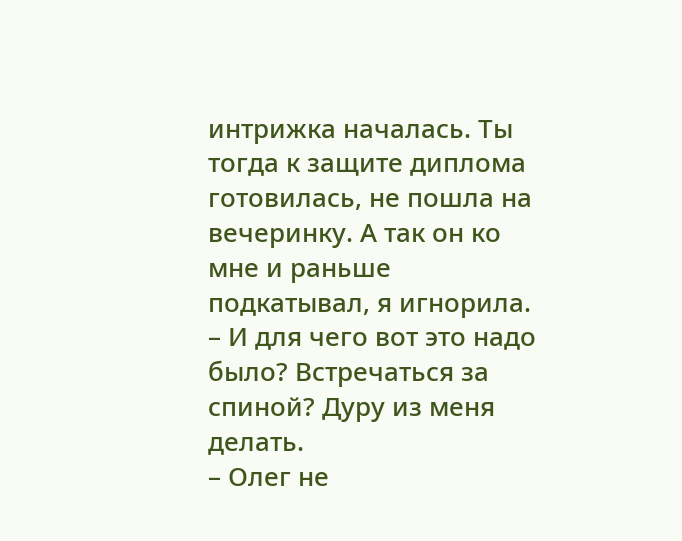интрижка началась. Ты тогда к защите диплома готовилась, не пошла на вечеринку. А так он ко мне и раньше подкатывал, я игнорила.
– И для чего вот это надо было? Встречаться за спиной? Дуру из меня делать.
– Олег не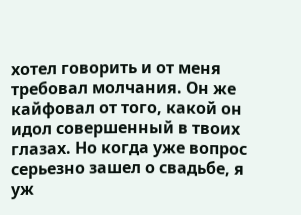хотел говорить и от меня требовал молчания. Он же кайфовал от того, какой он идол совершенный в твоих глазах. Но когда уже вопрос серьезно зашел о свадьбе, я уж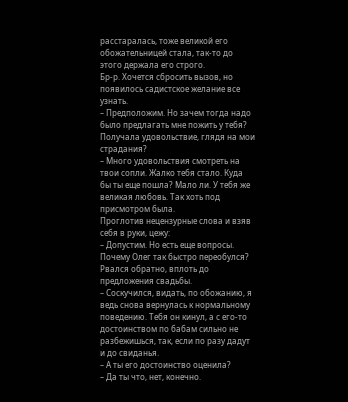расстаралась, тоже великой его обожательницей стала, так-то до этого держала его строго.
Бр-р. Хочется сбросить вызов, но появилось садистское желание все узнать.
– Предположим. Но зачем тогда надо было предлагать мне пожить у тебя? Получала удовольствие, глядя на мои страдания?
– Много удовольствия смотреть на твои сопли. Жалко тебя стало. Куда бы ты еще пошла? Мало ли. У тебя же великая любовь. Так хоть под присмотром была.
Проглотив нецензурные слова и взяв себя в руки, цежу:
– Допустим. Но есть еще вопросы. Почему Олег так быстро переобулся? Рвался обратно, вплоть до предложения свадьбы.
– Соскучился, видать, по обожанию, я ведь снова вернулась к нормальному поведению. Тебя он кинул, а с его-то достоинством по бабам сильно не разбежишься, так, если по разу дадут и до свиданья.
– А ты его достоинство оценила?
– Да ты что, нет, конечно.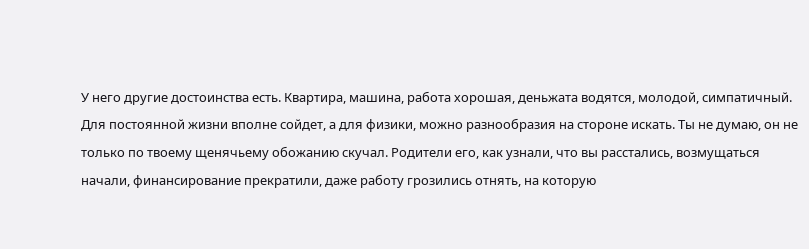У него другие достоинства есть. Квартира, машина, работа хорошая, деньжата водятся, молодой, симпатичный. Для постоянной жизни вполне сойдет, а для физики, можно разнообразия на стороне искать. Ты не думаю, он не только по твоему щенячьему обожанию скучал. Родители его, как узнали, что вы расстались, возмущаться начали, финансирование прекратили, даже работу грозились отнять, на которую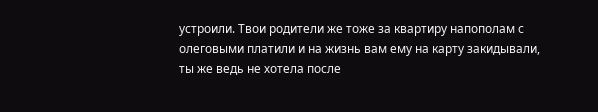устроили. Твои родители же тоже за квартиру напополам с олеговыми платили и на жизнь вам ему на карту закидывали, ты же ведь не хотела после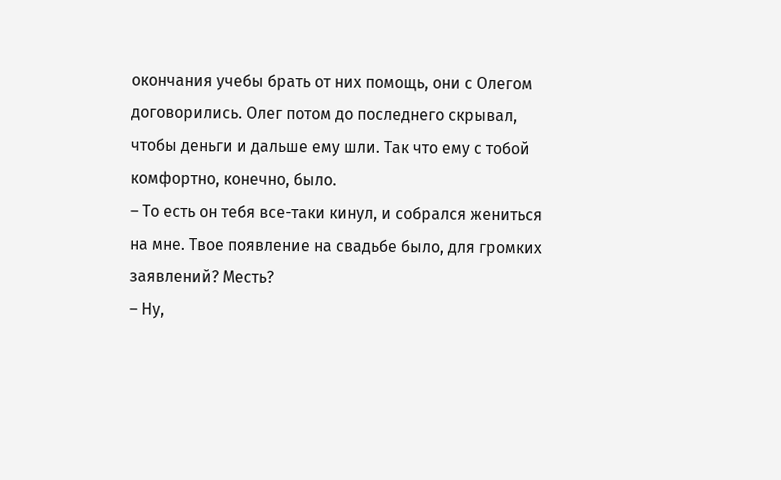окончания учебы брать от них помощь, они с Олегом договорились. Олег потом до последнего скрывал, чтобы деньги и дальше ему шли. Так что ему с тобой комфортно, конечно, было.
– То есть он тебя все-таки кинул, и собрался жениться на мне. Твое появление на свадьбе было, для громких заявлений? Месть?
– Ну,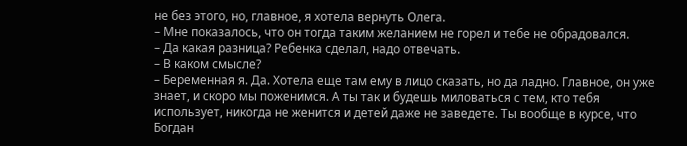не без этого, но, главное, я хотела вернуть Олега.
– Мне показалось, что он тогда таким желанием не горел и тебе не обрадовался.
– Да какая разница? Ребенка сделал, надо отвечать.
– В каком смысле?
– Беременная я. Да. Хотела еще там ему в лицо сказать, но да ладно. Главное, он уже знает, и скоро мы поженимся. А ты так и будешь миловаться с тем, кто тебя использует, никогда не женится и детей даже не заведете. Ты вообще в курсе, что Богдан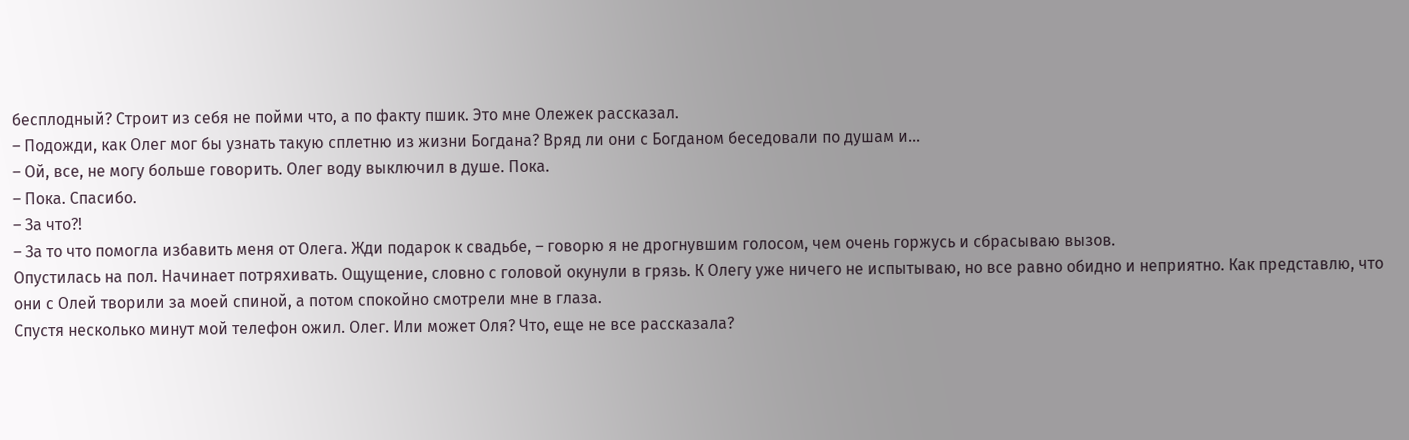бесплодный? Строит из себя не пойми что, а по факту пшик. Это мне Олежек рассказал.
– Подожди, как Олег мог бы узнать такую сплетню из жизни Богдана? Вряд ли они с Богданом беседовали по душам и…
– Ой, все, не могу больше говорить. Олег воду выключил в душе. Пока.
– Пока. Спасибо.
– За что?!
– За то что помогла избавить меня от Олега. Жди подарок к свадьбе, – говорю я не дрогнувшим голосом, чем очень горжусь и сбрасываю вызов.
Опустилась на пол. Начинает потряхивать. Ощущение, словно с головой окунули в грязь. К Олегу уже ничего не испытываю, но все равно обидно и неприятно. Как представлю, что они с Олей творили за моей спиной, а потом спокойно смотрели мне в глаза.
Спустя несколько минут мой телефон ожил. Олег. Или может Оля? Что, еще не все рассказала?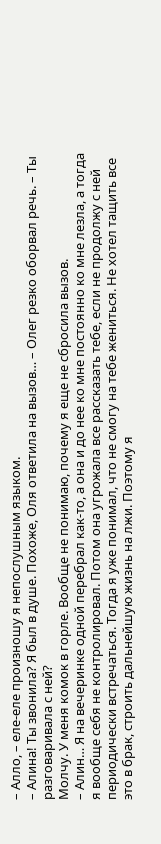– Алло, – еле-еле произношу я непослушным языком.
– Алина! Ты звонила? Я был в душе. Похоже, Оля ответила на вызов… – Олег резко оборвал речь. – Ты разговаривала с ней?
Молчу. У меня комок в горле. Вообще не понимаю, почему я еще не сбросила вызов.
– Алин… Я на вечеринке одной перебрал как-то, а она и до нее ко мне постоянно ко мне лезла, а тогда я вообще себя не контролировал. Потом она угрожала все рассказать тебе, если не продолжу с ней периодически встречаться. Тогда я уже понимал, что не смогу на тебе жениться. Не хотел тащить все это в брак, строить дальнейшую жизнь на лжи. Поэтому я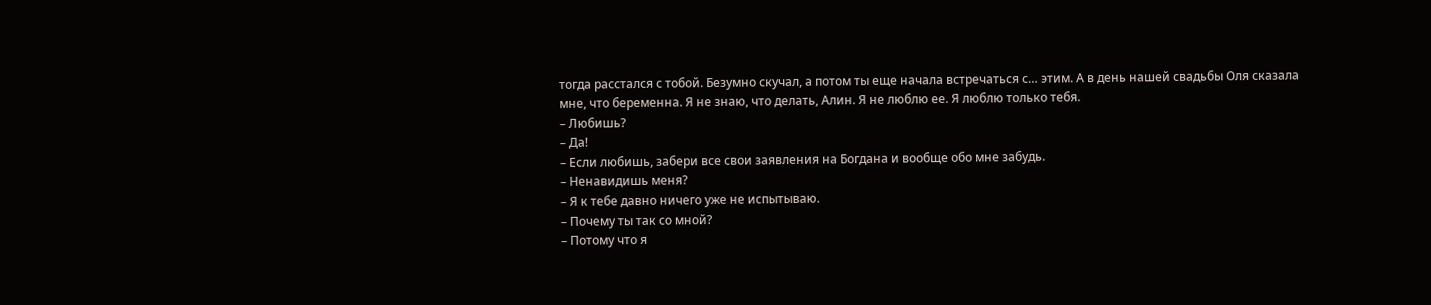тогда расстался с тобой. Безумно скучал, а потом ты еще начала встречаться с… этим. А в день нашей свадьбы Оля сказала мне, что беременна. Я не знаю, что делать, Алин. Я не люблю ее. Я люблю только тебя.
– Любишь?
– Да!
– Если любишь, забери все свои заявления на Богдана и вообще обо мне забудь.
– Ненавидишь меня?
– Я к тебе давно ничего уже не испытываю.
– Почему ты так со мной?
– Потому что я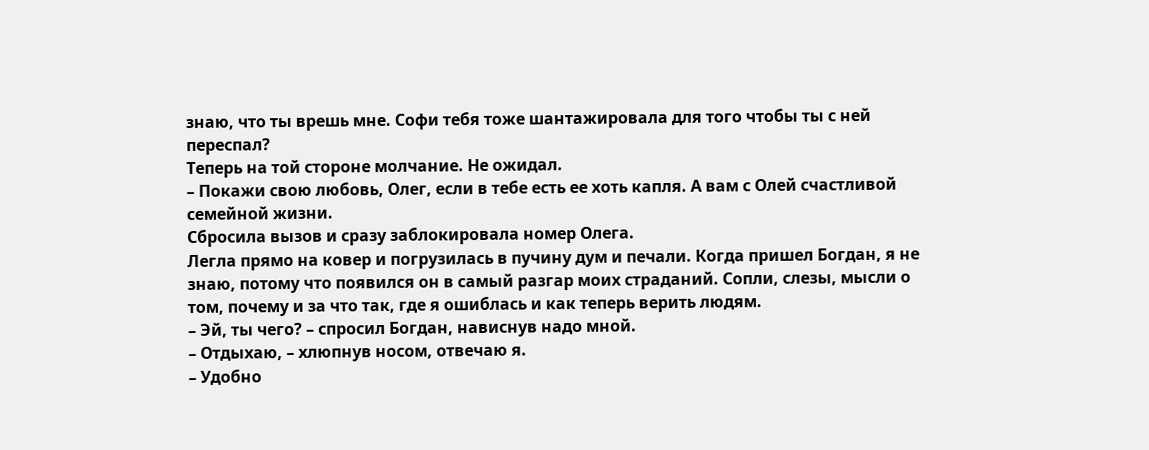знаю, что ты врешь мне. Софи тебя тоже шантажировала для того чтобы ты с ней переспал?
Теперь на той стороне молчание. Не ожидал.
– Покажи свою любовь, Олег, если в тебе есть ее хоть капля. А вам с Олей счастливой семейной жизни.
Сбросила вызов и сразу заблокировала номер Олега.
Легла прямо на ковер и погрузилась в пучину дум и печали. Когда пришел Богдан, я не знаю, потому что появился он в самый разгар моих страданий. Сопли, слезы, мысли о том, почему и за что так, где я ошиблась и как теперь верить людям.
– Эй, ты чего? – спросил Богдан, нависнув надо мной.
– Отдыхаю, – хлюпнув носом, отвечаю я.
– Удобно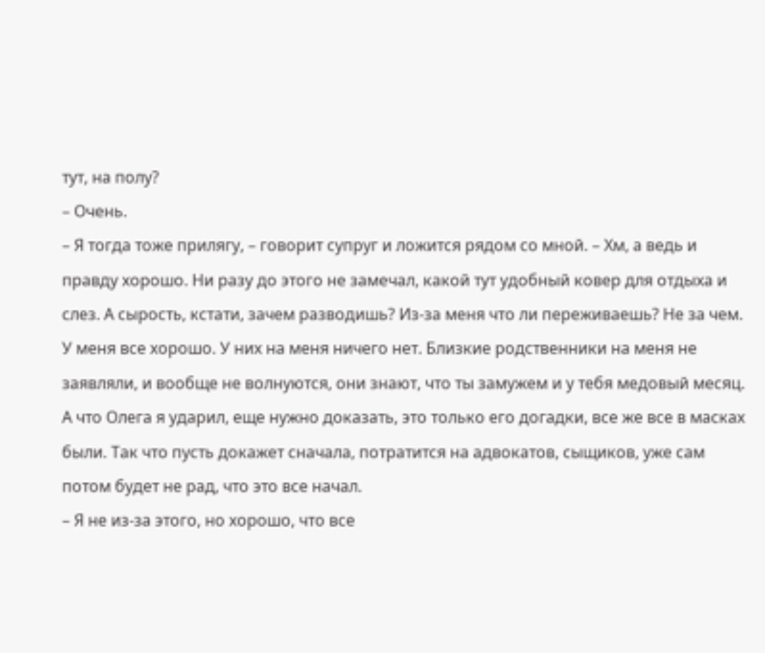тут, на полу?
– Очень.
– Я тогда тоже прилягу, – говорит супруг и ложится рядом со мной. – Хм, а ведь и правду хорошо. Ни разу до этого не замечал, какой тут удобный ковер для отдыха и слез. А сырость, кстати, зачем разводишь? Из-за меня что ли переживаешь? Не за чем. У меня все хорошо. У них на меня ничего нет. Близкие родственники на меня не заявляли, и вообще не волнуются, они знают, что ты замужем и у тебя медовый месяц. А что Олега я ударил, еще нужно доказать, это только его догадки, все же все в масках были. Так что пусть докажет сначала, потратится на адвокатов, сыщиков, уже сам потом будет не рад, что это все начал.
– Я не из-за этого, но хорошо, что все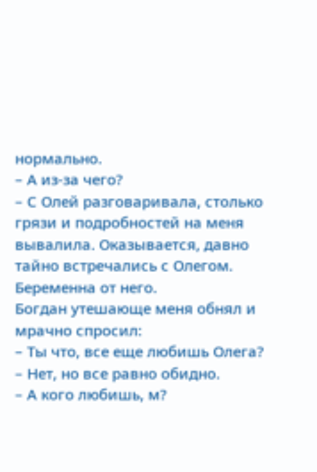нормально.
– А из-за чего?
– С Олей разговаривала, столько грязи и подробностей на меня вывалила. Оказывается, давно тайно встречались с Олегом. Беременна от него.
Богдан утешающе меня обнял и мрачно спросил:
– Ты что, все еще любишь Олега?
– Нет, но все равно обидно.
– А кого любишь, м?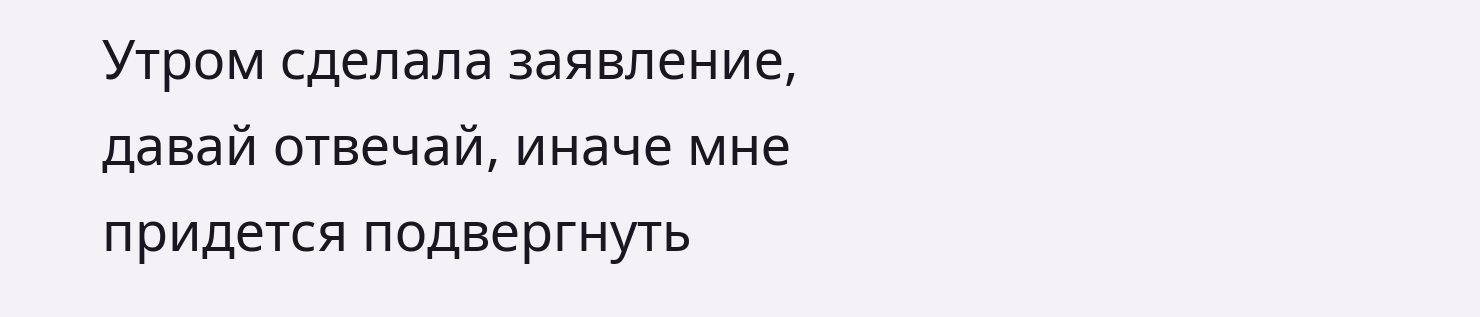Утром сделала заявление, давай отвечай, иначе мне придется подвергнуть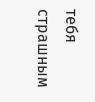тебя страшным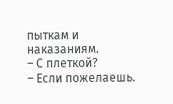пыткам и наказаниям.
– С плеткой?
– Если пожелаешь.